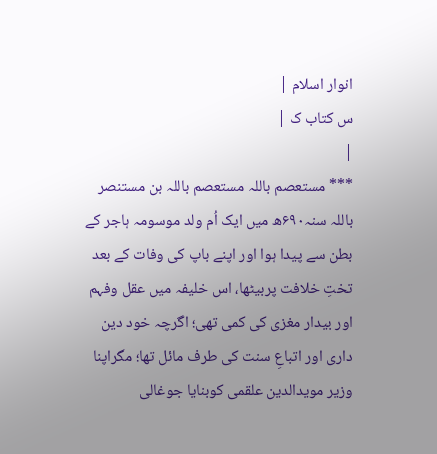انوار اسلام |
س کتاب ک |
|
*** مستعصم باللہ مستعصم باللہ بن مستنصر باللہ سنہ۶۹۰ھ میں ایک اُم ولد موسومہ ہاجر کے بطن سے پیدا ہوا اور اپنے باپ کی وفات کے بعد تختِ خلافت پربیٹھا، اس خلیفہ میں عقل وفہم اور بیدار مغزی کی کمی تھی؛ اگرچہ خود دین داری اور اتباعِ سنت کی طرف مائل تھا؛ مگراپنا وزیر مویدالدین علقمی کوبنایا جوغالی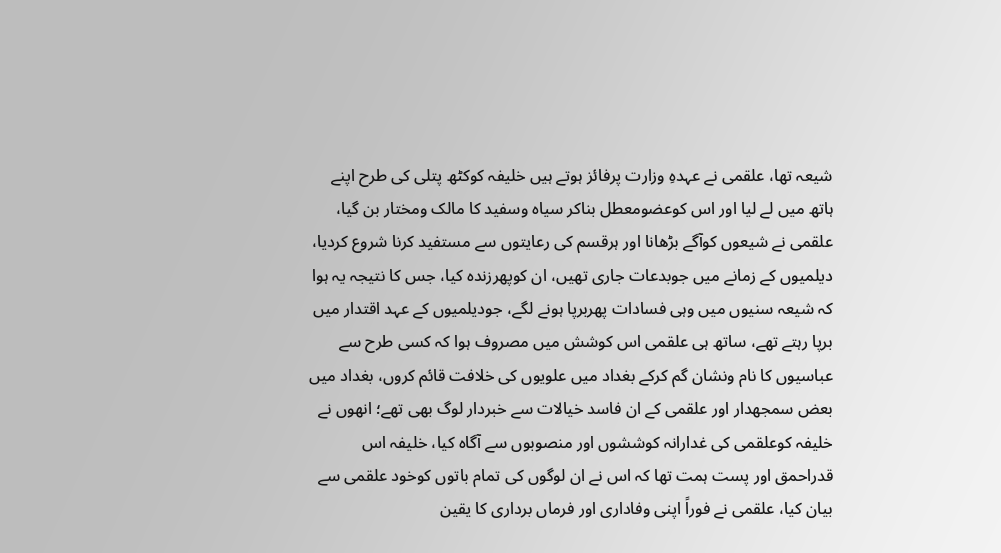شیعہ تھا، علقمی نے عہدہِ وزارت پرفائز ہوتے ہیں خلیفہ کوکٹھ پتلی کی طرح اپنے ہاتھ میں لے لیا اور اس کوعضومعطل بناکر سیاہ وسفید کا مالک ومختار بن گیا، علقمی نے شیعوں کوآگے بڑھانا اور ہرقسم کی رعایتوں سے مستفید کرنا شروع کردیا، دیلمیوں کے زمانے میں جوبدعات جاری تھیں، ان کوپھرزندہ کیا، جس کا نتیجہ یہ ہوا کہ شیعہ سنیوں میں وہی فسادات پھربرپا ہونے لگے، جودیلمیوں کے عہد اقتدار میں برپا رہتے تھے، ساتھ ہی علقمی اس کوشش میں مصروف ہوا کہ کسی طرح سے عباسیوں کا نام ونشان گم کرکے بغداد میں علویوں کی خلافت قائم کروں، بغداد میں بعض سمجھدار اور علقمی کے ان فاسد خیالات سے خبردار لوگ بھی تھے؛ انھوں نے خلیفہ کوعلقمی کی غدارانہ کوششوں اور منصوبوں سے آگاہ کیا، خلیفہ اس قدراحمق اور پست ہمت تھا کہ اس نے ان لوگوں کی تمام باتوں کوخود علقمی سے بیان کیا، علقمی نے فوراً اپنی وفاداری اور فرماں برداری کا یقین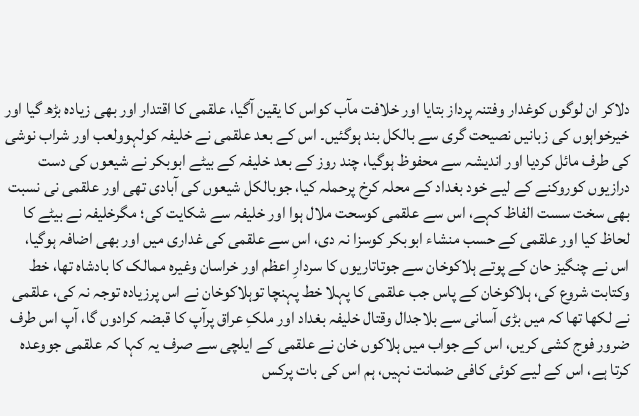دلاکر ان لوگوں کوغدار وفتنہ پرداز بتایا اور خلافت مآب کواس کا یقین آگیا، علقمی کا اقتدار اور بھی زیادہ بڑھ گیا اور خیرخواہوں کی زبانیں نصیحت گری سے بالکل بند ہوگئیں۔ اس کے بعد علقمی نے خلیفہ کولہوولعب اور شراب نوشی کی طرف مائل کردیا اور اندیشہ سے محفوظ ہوگیا، چند روز کے بعد خلیفہ کے بیٹے ابوبکر نے شیعوں کی دست درازیوں کوروکنے کے لیے خود بغداد کے محلہ کرخ پرحملہ کیا، جوبالکل شیعوں کی آبادی تھی اور علقمی نی نسبت بھی سخت سست الفاظ کہے، اس سے علقمی کوسحت ملال ہوا اور خلیفہ سے شکایت کی؛ مگرخلیفہ نے بیٹے کا لحاظ کیا اور علقمی کے حسب منشاء ابوبکر کوسزا نہ دی، اس سے علقمی کی غداری میں اور بھی اضافہ ہوگیا، اس نے چنگیز حان کے پوتے ہلاکوخان سے جوتاتاریوں کا سردارِ اعظم اور خراسان وغیرہ ممالک کا بادشاہ تھا، خط وکتابت شروع کی، ہلاکوخان کے پاس جب علقمی کا پہلا خط پہنچا توہلاکوخان نے اس پرزیادہ توجہ نہ کی، علقمی نے لکھا تھا کہ میں بڑی آسانی سے بلاجدال وقتال خلیفہ بغداد اور ملکِ عراق پرآپ کا قبضہ کرادوں گا، آپ اس طرف ضرور فوج کشی کریں، اس کے جواب میں ہلاکوں خان نے علقمی کے ایلچی سے صرف یہ کہا کہ علقمی جووعدہ کرتا ہے، اس کے لیے کوئی کافی ضمانت نہیں، ہم اس کی بات پرکس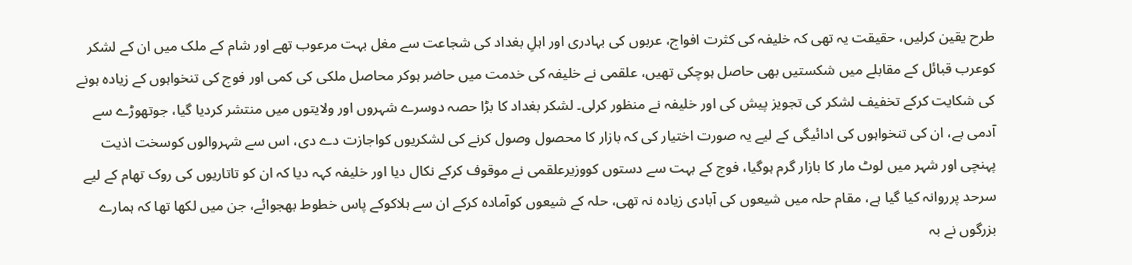طرح یقین کرلیں، حقیقت یہ تھی کہ خلیفہ کی کثرت افواج، عربوں کی بہادری اور اہلِ بغداد کی شجاعت سے مغل بہت مرعوب تھے اور شام کے ملک میں ان کے لشکر کوعرب قبائل کے مقابلے میں شکستیں بھی حاصل ہوچکی تھیں، علقمی نے خلیفہ کی خدمت میں حاضر ہوکر محاصل ملکی کی کمی اور فوج کی تنخواہوں کے زیادہ ہونے کی شکایت کرکے تخفیف لشکر کی تجویز پیش کی اور خلیفہ نے منظور کرلی۔ لشکر بغداد کا بڑا حصہ دوسرے شہروں اور ولایتوں میں منتشر کردیا گیا، جوتھوڑے سے آدمی بے، ان کی تنخواہوں کی ادائیگی کے لیے یہ صورت اختیار کی کہ بازار کا محصول وصول کرنے کی لشکریوں کواجازت دے دی، اس سے شہروالوں کوسخت اذیت پہنچی اور شہر میں لوٹ مار کا بازار گرم ہوگیا، فوج کے بہت سے دستوں کووزیرعلقمی نے موقوف کرکے نکال دیا اور خلیفہ کہہ دیا کہ ان کو تاتاریوں کی روک تھام کے لیے سرحد پرروانہ کیا گیا ہے، مقام حلہ میں شیعوں کی آبادی زیادہ نہ تھی، حلہ کے شیعوں کوآمادہ کرکے ان سے ہلاکوکے پاس خطوط بھجوائے، جن میں لکھا تھا کہ ہمارے بزرگوں نے بہ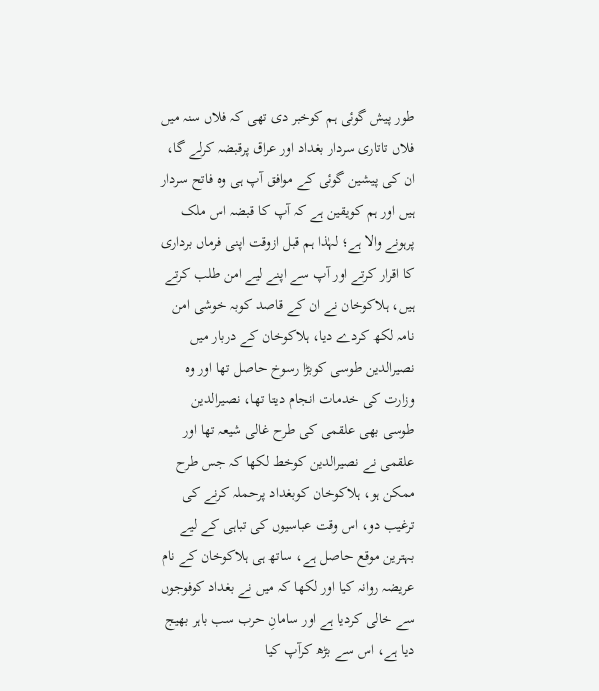طور پیش گوئی ہم کوخبر دی تھی کہ فلاں سنہ میں فلاں تاتاری سردار بغداد اور عراق پرقبضہ کرلے گا، ان کی پیشین گوئی کے موافق آپ ہی وہ فاتح سردار ہیں اور ہم کویقین ہے کہ آپ کا قبضہ اس ملک پرہونے والا ہے؛ لہٰذا ہم قبل ازوقت اپنی فرماں برداری کا اقرار کرتے اور آپ سے اپنے لیے امن طلب کرتے ہیں، ہلاکوخان نے ان کے قاصد کوبہ خوشی امن نامہ لکھ کردے دیا، ہلاکوخان کے دربار میں نصیرالدین طوسی کوبڑا رسوخ حاصل تھا اور وہ وزارت کی خدمات انجام دیتا تھا، نصیرالدین طوسی بھی علقمی کی طرح غالی شیعہ تھا اور علقمی نے نصیرالدین کوخط لکھا کہ جس طرح ممکن ہو، ہلاکوخان کوبغداد پرحملہ کرنے کی ترغیب دو، اس وقت عباسیوں کی تباہی کے لیے بہترین موقع حاصل ہے، ساتھ ہی ہلاکوخان کے نام عریضہ روانہ کیا اور لکھا کہ میں نے بغداد کوفوجوں سے خالی کردیا ہے اور سامانِ حرب سب باہر بھیج دیا ہے، اس سے بڑھ کرآپ کیا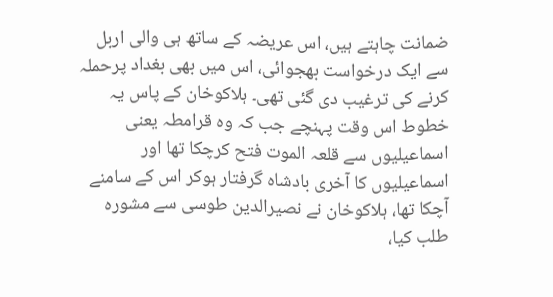ضمانت چاہتے ہیں، اس عریضہ کے ساتھ ہی والی اربل سے ایک درخواست بھجوائی، اس میں بھی بغداد پرحملہ کرنے کی ترغیب دی گئی تھی۔ ہلاکوخان کے پاس یہ خطوط اس وقت پہنچے جب کہ وہ قرامطہ یعنی اسماعیلیوں سے قلعہ الموت فتح کرچکا تھا اور اسماعیلیوں کا آخری بادشاہ گرفتار ہوکر اس کے سامنے آچکا تھا، ہلاکوخان نے نصیرالدین طوسی سے مشورہ طلب کیا،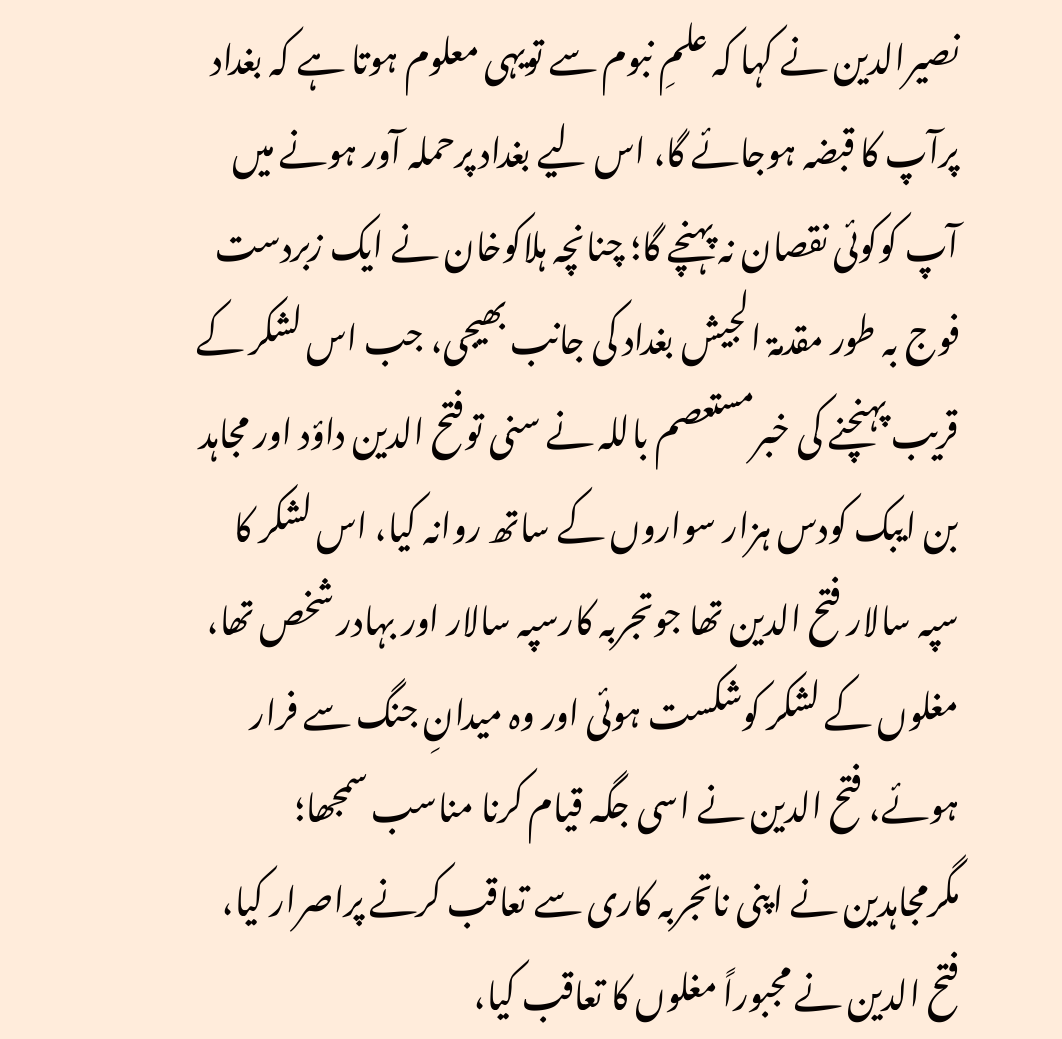نصیرالدین نے کہا کہ علمِ نبوم سے تویہی معلوم ہوتا ہے کہ بغداد پرآپ کا قبضہ ہوجائے گا، اس لیے بغداد پرحملہ آور ہونے میں آپ کوکوئی نقصان نہ پہنچے گا؛ چنانچہ ہلاکوخان نے ایک زبردست فوج بہ طور مقدمۃ الجیش بغداد کی جانب بھیجی، جب اس لشکر کے قریب پہنچنے کی خبرمستعصم باللہ نے سنی توفتح الدین داؤد اور مجاہد بن ایبک کودس ہزار سواروں کے ساتھ روانہ کیا، اس لشکر کا سپہ سالار فتح الدین تھا جوتجربہ کارسپہ سالار اور بہادر شخص تھا، مغلوں کے لشکر کوشکست ہوئی اور وہ میدانِ جنگ سے فرار ہوئے، فتح الدین نے اسی جگہ قیام کرنا مناسب سمجھا؛ مگرمجاہدین نے اپنی ناتجربہ کاری سے تعاقب کرنے پراصرار کیا، فتح الدین نے مجبوراً مغلوں کا تعاقب کیا،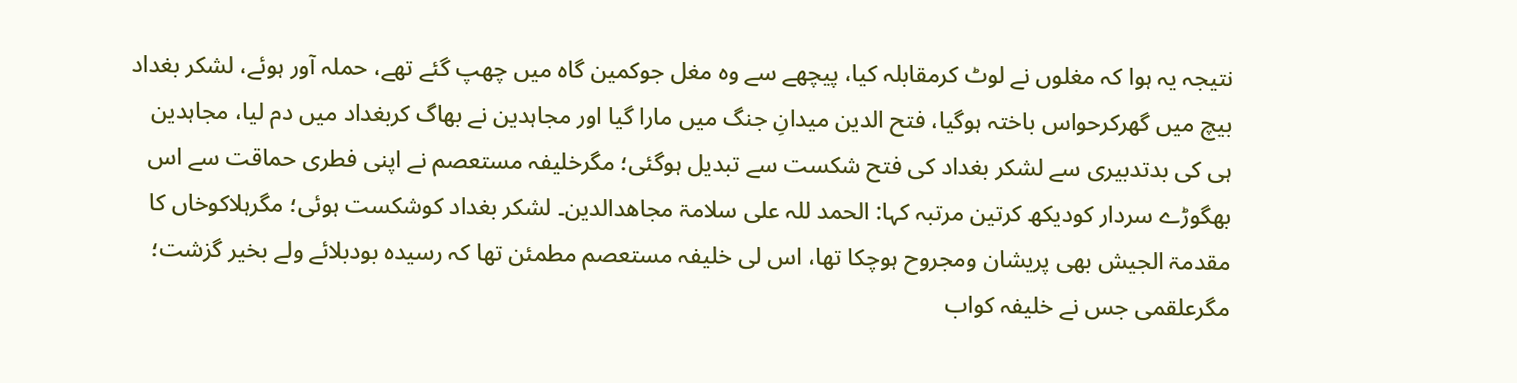نتیجہ یہ ہوا کہ مغلوں نے لوٹ کرمقابلہ کیا، پیچھے سے وہ مغل جوکمین گاہ میں چھپ گئے تھے، حملہ آور ہوئے، لشکر بغداد بیچ میں گھرکرحواس باختہ ہوگیا، فتح الدین میدانِ جنگ میں مارا گیا اور مجاہدین نے بھاگ کربغداد میں دم لیا، مجاہدین ہی کی بدتدبیری سے لشکر بغداد کی فتح شکست سے تبدیل ہوگئی؛ مگرخلیفہ مستعصم نے اپنی فطری حماقت سے اس بھگوڑے سردار کودیکھ کرتین مرتبہ کہا: الحمد للہ علی سلامۃ مجاھدالدین۔ لشکر بغداد کوشکست ہوئی؛ مگرہلاکوخاں کا مقدمۃ الجیش بھی پریشان ومجروح ہوچکا تھا، اس لی خلیفہ مستعصم مطمئن تھا کہ رسیدہ بودبلائے ولے بخیر گزشت؛ مگرعلقمی جس نے خلیفہ کواب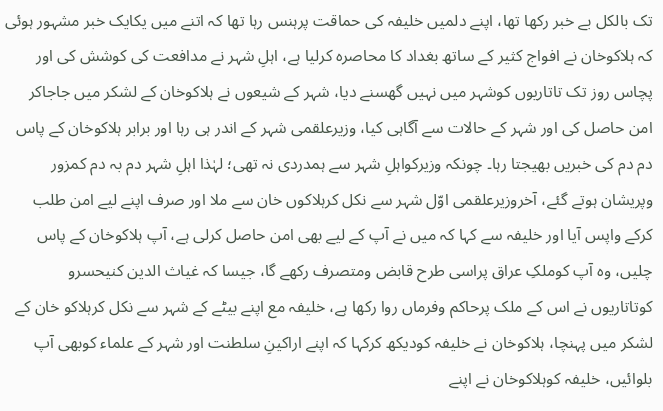تک بالکل بے خبر رکھا تھا، اپنے دلمیں خلیفہ کی حماقت پرہنس رہا تھا کہ اتنے میں یکایک خبر مشہور ہوئی کہ ہلاکوخان نے افواج کثیر کے ساتھ بغداد کا محاصرہ کرلیا ہے، اہلِ شہر نے مدافعت کی کوشش کی اور پچاس روز تک تاتاریوں کوشہر میں نہیں گھسنے دیا، شہر کے شیعوں نے ہلاکوخان کے لشکر میں جاجاکر امن حاصل کی اور شہر کے حالات سے آگاہی کیا، وزیرعلقمی شہر کے اندر ہی رہا اور برابر ہلاکوخان کے پاس دم دم کی خبریں بھیجتا رہا۔ چونکہ وزیرکواہلِ شہر سے ہمدردی نہ تھی؛ لہٰذا اہلِ شہر دم بہ دم کمزور وپریشان ہوتے گئے، آخروزیرعلقمی اوّل شہر سے نکل کرہلاکوں خان سے ملا اور صرف اپنے لیے امن طلب کرکے واپس آیا اور خلیفہ سے کہا کہ میں نے آپ کے لیے بھی امن حاصل کرلی ہے، آپ ہلاکوخان کے پاس چلیں، وہ آپ کوملکِ عراق پراسی طرح قابض ومتصرف رکھے گا، جیسا کہ غیاث الدین کنیحسرو کوتاتاریوں نے اس کے ملک پرحاکم وفرماں روا رکھا ہے، خلیفہ مع اپنے بیٹے کے شہر سے نکل کرہلاکو خان کے لشکر میں پہنچا، ہلاکوخان نے خلیفہ کودیکھ کرکہا کہ اپنے اراکینِ سلطنت اور شہر کے علماء کوبھی آپ بلوائیں، خلیفہ کوہلاکوخان نے اپنے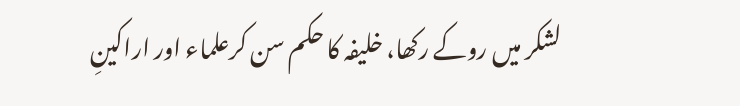لشکر میں روکے رکھا، خلیفہ کا حکم سن کرعلماء اور اراکینِ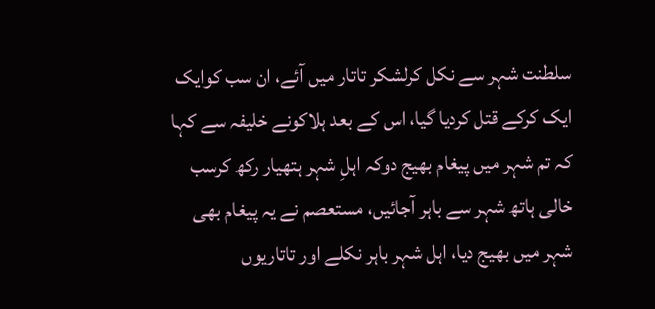سلطنت شہر سے نکل کرلشکر تاتار میں آئے، ان سب کوایک ایک کرکے قتل کردیا گیا، اس کے بعد ہلاکونے خلیفہ سے کہا کہ تم شہر میں پیغام بھیج دوکہ اہلِ شہر ہتھیار رکھ کرسب خالی ہاتھ شہر سے باہر آجائیں، مستعصم نے یہ پیغام بھی شہر میں بھیج دیا، اہل شہر باہر نکلے اور تاتاریوں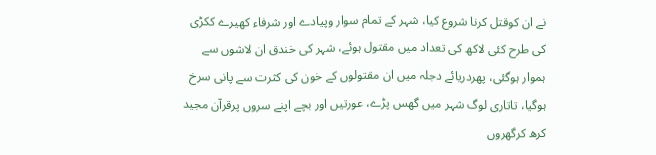نے ان کوقتل کرنا شروع کیا، شہر کے تمام سوار وپیادے اور شرفاء کھیرے ککڑی کی طرح کئی لاکھ کی تعداد میں مقتول ہوئے، شہر کی خندق ان لاشوں سے ہموار ہوگئی، پھردریائے دجلہ میں ان مقتولوں کے خون کی کثرت سے پانی سرخ ہوگیا، تاتاری لوگ شہر میں گھس پڑے، عورتیں اور بچے اپنے سروں پرقرآن مجید کرھ کرگھروں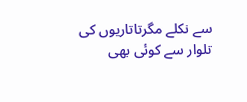سے نکلے مگرتاتاریوں کی تلوار سے کوئی بھی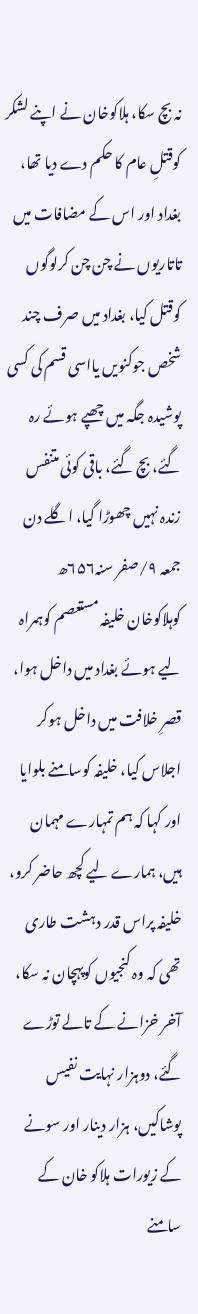نہ بچ سکا، ہلاکوخان نے اپنے لشکر کوقتلِ عام کا حکم دے دیا تھا، بغداد اور اس کے مضافات میں تاتاریوں نے چن چن کرلوگوں کوقتل کیا، بغداد میں صرف چند شخص جوکنویں یااسی قسم کی کسی پوشیدہ جگہ میں چھپے ہوئے رہ گئے، بچ گئے، باقی کوئی متنفس زندہ نہیں چھوڑا گیا، اگلے دن جمعہ ۹/صفر سنہ۶۵۶ھ کوہلاکوخان خلیفہ مستعصم کوہمراہ لیے ہوئے بغداد میں داخل ہوا، قصرِ خلافت میں داخل ہوکر اجلاس کیا، خلیفہ کوسامنے بلوایا اور کہا کہ ہم تمہارے مہمان ہیں، ہمارے لیے کچھ حاضر کرو، خلیفہ پراس قدر دہشت طاری تھی کہ وہ کنجیوں کوپہچان نہ سکا، آخر خزانے کے تالے توڑے گئے، دوہزار نہایت نفیس پوشاکیں، ہزار دینار اور سونے کے زیورات ہلاکو خان کے سامنے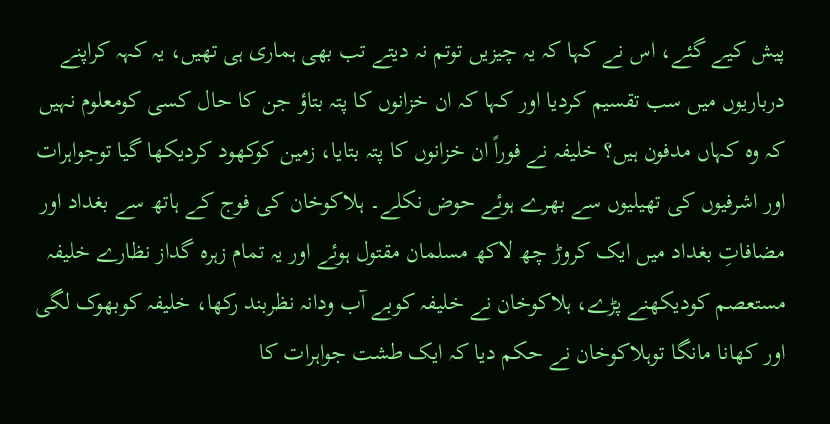پیش کیے گئے، اس نے کہا کہ یہ چیزیں توتم نہ دیتے تب بھی ہماری ہی تھیں، یہ کہہ کراپنے درباریوں میں سب تقسیم کردیا اور کہا کہ ان خزانوں کا پتہ بتاؤ جن کا حال کسی کومعلوم نہیں کہ وہ کہاں مدفون ہیں؟ خلیفہ نے فوراً ان خزانوں کا پتہ بتایا، زمین کوکھود کردیکھا گیا توجواہرات اور اشرفیوں کی تھیلیوں سے بھرے ہوئے حوض نکلے۔ ہلاکوخان کی فوج کے ہاتھ سے بغداد اور مضافاتِ بغداد میں ایک کروڑ چھ لاکھ مسلمان مقتول ہوئے اور یہ تمام زہرہ گداز نظارے خلیفہ مستعصم کودیکھنے پڑے، ہلاکوخان نے خلیفہ کوبے آب ودانہ نظربند رکھا، خلیفہ کوبھوک لگی اور کھانا مانگا توہلاکوخان نے حکم دیا کہ ایک طشت جواہرات کا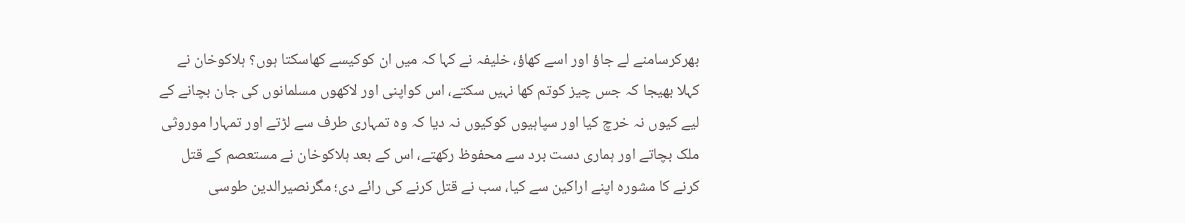بھرکرسامنے لے جاؤ اور اسے کھاؤ، خلیفہ نے کہا کہ میں ان کوکیسے کھاسکتا ہوں؟ ہلاکوخان نے کہلا بھیجا کہ جس چیز کوتم کھا نہیں سکتے، اس کواپنی اور لاکھوں مسلمانوں کی جان بچانے کے لیے کیوں نہ خرچ کیا اور سپاہیوں کوکیوں نہ دیا کہ وہ تمہاری طرف سے لڑتے اور تمہارا موروثی ملک بچاتے اور ہماری دست برد سے محفوظ رکھتے، اس کے بعد ہلاکوخان نے مستعصم کے قتل کرنے کا مشورہ اپنے اراکین سے کیا، سب نے قتل کرنے کی رائے دی؛ مگرنصیرالدین طوسی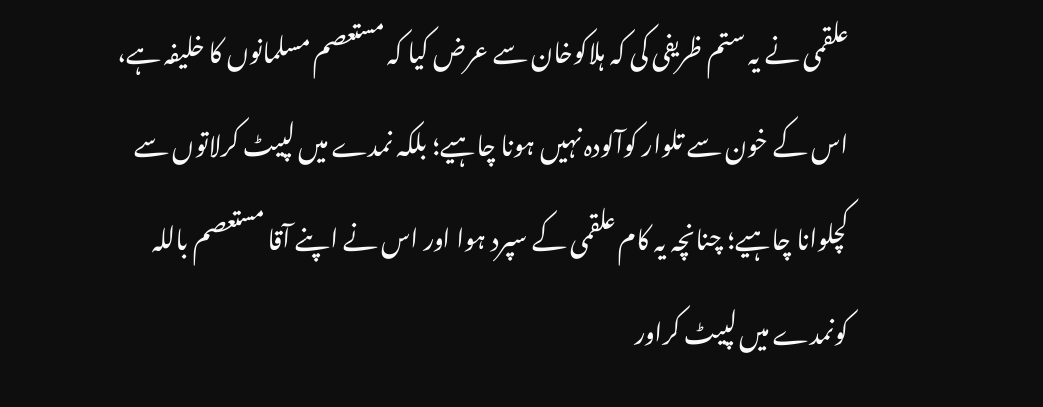علقمی نے یہ ستم ظریفی کی کہ ہلاکوخان سے عرض کیا کہ مستعصم مسلمانوں کا خلیفہ ہے، اس کے خون سے تلوار کوآلودہ نہیں ہونا چاہیے؛ بلکہ نمدے میں لپیٹ کرلاتوں سے کچلوانا چاہیے؛ چنانچہ یہ کام علقمی کے سپرد ہوا اور اس نے اپنے آقا مستعصم باللہ کونمدے میں لپیٹ کراور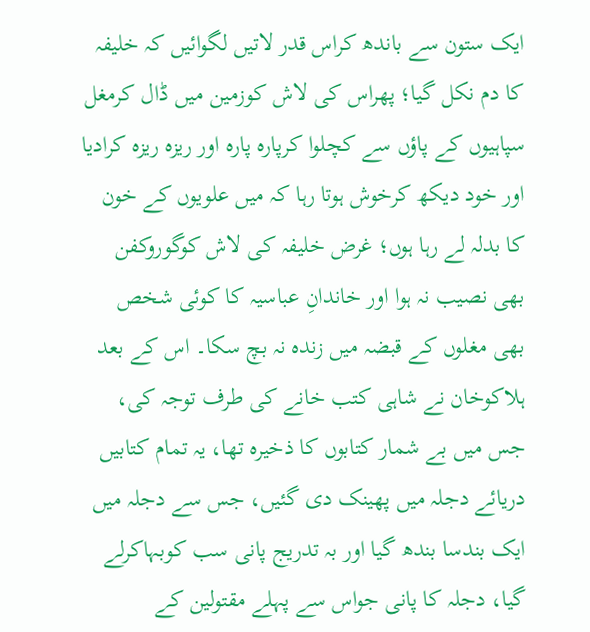ایک ستون سے باندھ کراس قدر لاتیں لگوائیں کہ خلیفہ کا دم نکل گیا؛ پھراس کی لاش کوزمین میں ڈال کرمغل سپاہیوں کے پاؤں سے کچلوا کرپارہ پارہ اور ریزہ ریزہ کرادیا اور خود دیکھ کرخوش ہوتا رہا کہ میں علویوں کے خون کا بدلہ لے رہا ہوں؛ غرض خلیفہ کی لاش کوگوروکفن بھی نصیب نہ ہوا اور خاندانِ عباسیہ کا کوئی شخص بھی مغلوں کے قبضہ میں زندہ نہ بچ سکا۔ اس کے بعد ہلاکوخان نے شاہی کتب خانے کی طرف توجہ کی، جس میں بے شمار کتابوں کا ذخیرہ تھا، یہ تمام کتابیں دریائے دجلہ میں پھینک دی گئیں، جس سے دجلہ میں ایک بندسا بندھ گیا اور بہ تدریج پانی سب کوبہاکرلے گیا، دجلہ کا پانی جواس سے پہلے مقتولین کے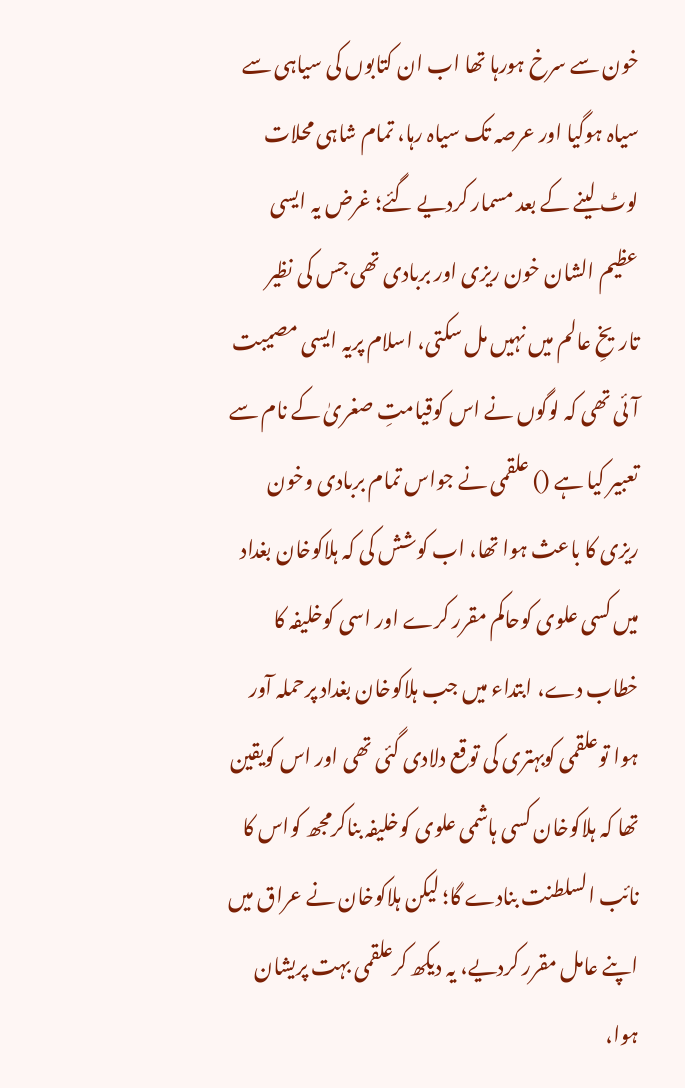خون سے سرخ ہورہا تھا اب ان کتابوں کی سیاہی سے سیاہ ہوگیا اور عرصہ تک سیاہ رہا، تمام شاہی محلات لوٹ لینے کے بعد مسمار کردیے گئے؛ غرض یہ ایسی عظیم الشان خون ریزی اور بربادی تھی جس کی نظیر تاریخِ عالم میں نہیں مل سکتی، اسلام پریہ ایسی مصیبت آئی تھی کہ لوگوں نے اس کوقیامتِ صغریٰ کے نام سے تعبیر کیا ہے () علقمی نے جواس تمام بربادی وخون ریزی کا باعث ہوا تھا، اب کوشش کی کہ ہلاکوخان بغداد میں کسی علوی کوحاکم مقرر کرے اور اسی کوخلیفہ کا خطاب دے، ابتداء میں جب ہلاکوخان بغداد پرحملہ آور ہوا توعلقمی کوبہتری کی توقع دلادی گئی تھی اور اس کویقین تھا کہ ہلاکوخان کسی ہاشمی علوی کوخلیفہ بناکرمجھ کواس کا نائب السلطنت بنادے گا؛ لیکن ہلاکوخان نے عراق میں اپنے عامل مقرر کردیے، یہ دیکھ کرعلقمی بہت پریشان ہوا،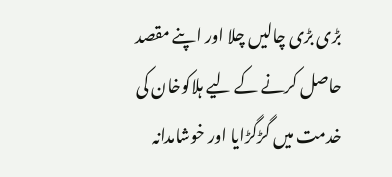بڑی بڑی چالیں چلا اور اپنے مقصد حاصل کرنے کے لیے ہلاکوخان کی خدمت میں گڑگڑایا اور خوشامدانہ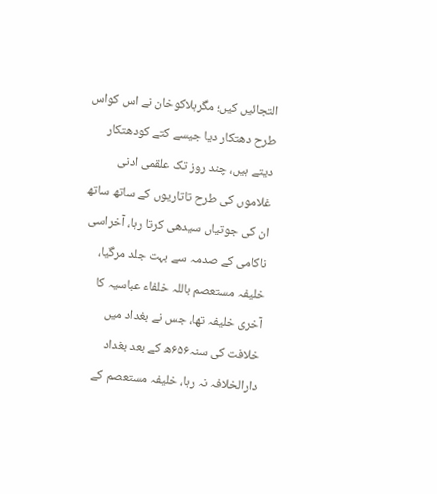التجائیں کیں؛ مگرہلاکوخان نے اس کواس طرح دھتکار دیا جیسے کتے کودھتکار دیتے ہیں، چند روز تک علقمی ادنی غلاموں کی طرح تاتاریوں کے ساتھ ساتھ ان کی جوتیاں سیدھی کرتا رہا، آخراسی ناکامی کے صدمہ سے بہت جلد مرگیا، خلیفہ مستعصم باللہ خلفاء عباسیہ کا آخری خلیفہ تھا، جس نے بغداد میں خلافت کی سنہ۶۵۶ھ کے بعد بغداد دارالخلافہ نہ رہا، خلیفہ مستعصم کے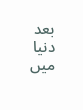بعد دنیا میں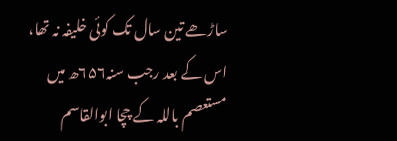ساڑھے تین سال تک کوئی خلیفہ نہ تھا، اس کے بعد رجب سنہ۶۵۶ھ میں مستعصم باللہ کے چچا ابوالقاسم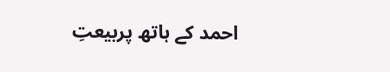احمد کے ہاتھ پربیعتِ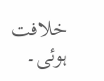خلافت ہوئی۔